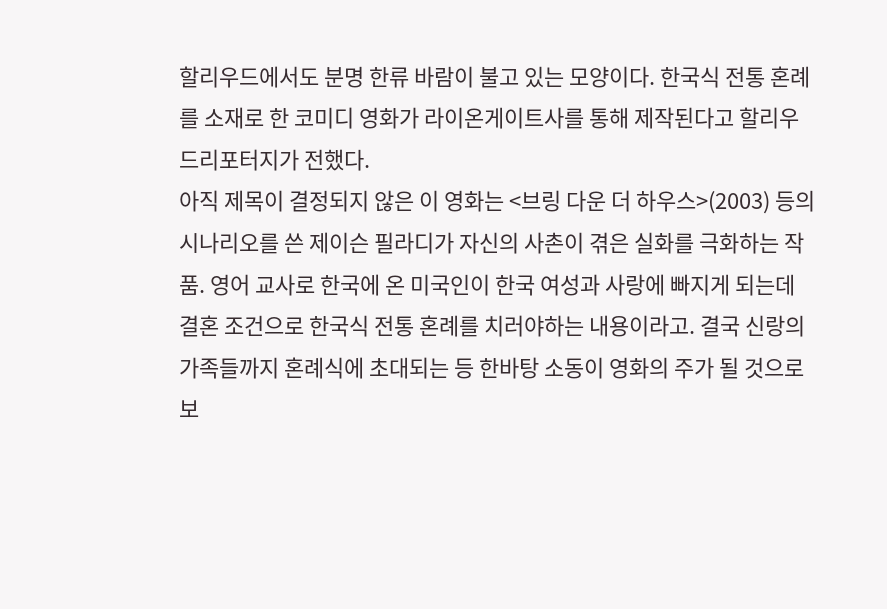할리우드에서도 분명 한류 바람이 불고 있는 모양이다. 한국식 전통 혼례를 소재로 한 코미디 영화가 라이온게이트사를 통해 제작된다고 할리우드리포터지가 전했다.
아직 제목이 결정되지 않은 이 영화는 <브링 다운 더 하우스>(2003) 등의 시나리오를 쓴 제이슨 필라디가 자신의 사촌이 겪은 실화를 극화하는 작품. 영어 교사로 한국에 온 미국인이 한국 여성과 사랑에 빠지게 되는데 결혼 조건으로 한국식 전통 혼례를 치러야하는 내용이라고. 결국 신랑의 가족들까지 혼례식에 초대되는 등 한바탕 소동이 영화의 주가 될 것으로 보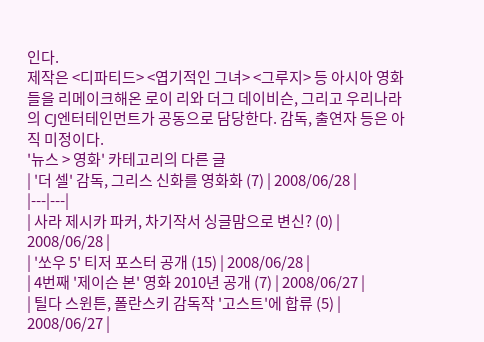인다.
제작은 <디파티드> <엽기적인 그녀> <그루지> 등 아시아 영화들을 리메이크해온 로이 리와 더그 데이비슨, 그리고 우리나라의 CJ엔터테인먼트가 공동으로 담당한다. 감독, 출연자 등은 아직 미정이다.
'뉴스 > 영화' 카테고리의 다른 글
| '더 셀' 감독, 그리스 신화를 영화화 (7) | 2008/06/28 |
|---|---|
| 사라 제시카 파커, 차기작서 싱글맘으로 변신? (0) | 2008/06/28 |
| '쏘우 5' 티저 포스터 공개 (15) | 2008/06/28 |
| 4번째 '제이슨 본' 영화 2010년 공개 (7) | 2008/06/27 |
| 틸다 스윈튼, 폴란스키 감독작 '고스트'에 합류 (5) | 2008/06/27 |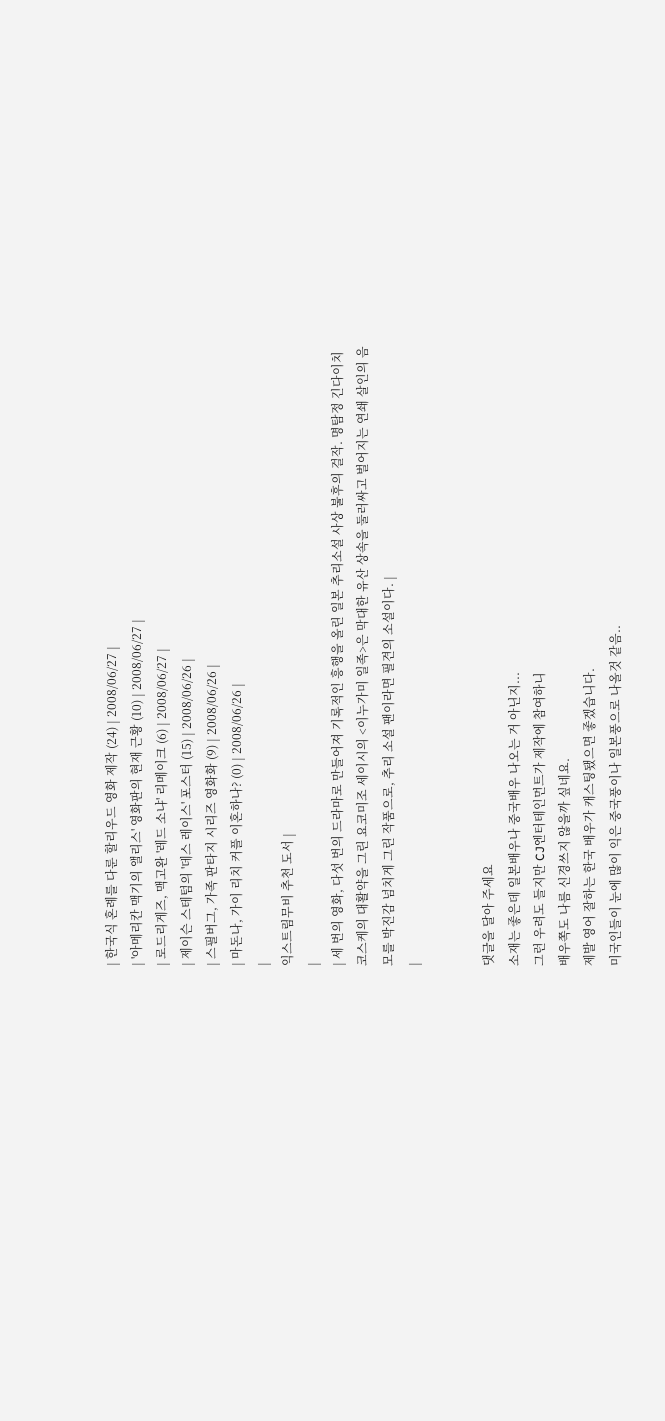| 한국식 혼례를 다룬 할리우드 영화 제작 (24) | 2008/06/27 |
| '아메리칸 맥기의 앨리스' 영화판의 현재 근황 (10) | 2008/06/27 |
| 로드리게즈, 맥고완 '레드 소냐' 리메이크 (6) | 2008/06/27 |
| 제이슨 스테텀의 '데스 레이스' 포스터 (15) | 2008/06/26 |
| 스필버그, 가족 판타지 시리즈 영화화 (9) | 2008/06/26 |
| 마돈나, 가이 리치 커플 이혼하나? (0) | 2008/06/26 |
|
익스트림무비 추천 도서 |
|
| 세 번의 영화, 다섯 번의 드라마로 만들어져 기록적인 흥행을 올린 일본 추리소설 사상 불후의 걸작. 명탐정 긴다이치 코스케의 대활약을 그린 요코미조 세이시의 <이누가미 일족>은 막대한 유산 상속을 둘러싸고 벌어지는 연쇄 살인의 음모를 박진감 넘치게 그린 작품으로, 추리 소설 팬이라면 필견의 소설이다. |
|


댓글을 달아 주세요
소재는 좋은데 일본배우나 중국배우 나오는 거 아닌지...
그런 우려도 들지만 CJ엔터테인먼트가 제작에 참여하니
배우쪽도 나름 신경쓰지 않을까 싶네요.
제발 영어 잘하는 한국 배우가 캐스팅됐으면 좋겠습니다.
미국인들이 눈에 많이 익은 중국풍이나 일본풍으로 나올것 같음..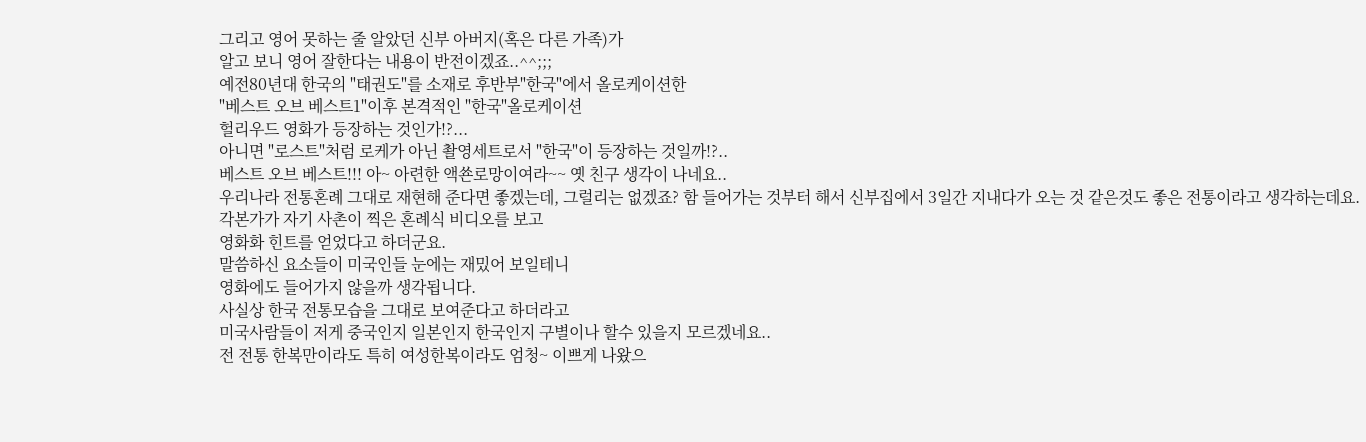그리고 영어 못하는 줄 알았던 신부 아버지(혹은 다른 가족)가
알고 보니 영어 잘한다는 내용이 반전이겠죠..^^;;;
예전80년대 한국의 "태권도"를 소재로 후반부"한국"에서 올로케이션한
"베스트 오브 베스트1"이후 본격적인 "한국"올로케이션
헐리우드 영화가 등장하는 것인가!?...
아니면 "로스트"처럼 로케가 아닌 촬영세트로서 "한국"이 등장하는 것일까!?..
베스트 오브 베스트!!! 아~ 아련한 액쑌로망이여라~~ 옛 친구 생각이 나네요..
우리나라 전통혼례 그대로 재현해 준다면 좋겠는데, 그럴리는 없겠죠? 함 들어가는 것부터 해서 신부집에서 3일간 지내다가 오는 것 같은것도 좋은 전통이라고 생각하는데요.
각본가가 자기 사촌이 찍은 혼례식 비디오를 보고
영화화 힌트를 얻었다고 하더군요.
말씀하신 요소들이 미국인들 눈에는 재밌어 보일테니
영화에도 들어가지 않을까 생각됩니다.
사실상 한국 전통모습을 그대로 보여준다고 하더라고
미국사람들이 저게 중국인지 일본인지 한국인지 구별이나 할수 있을지 모르겠네요..
전 전통 한복만이라도 특히 여성한복이라도 엄청~ 이쁘게 나왔으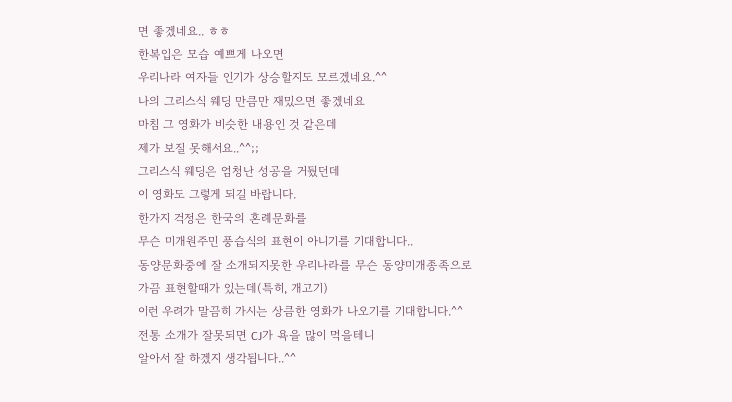면 좋겠네요.. ㅎㅎ
한복입은 모습 예쁘게 나오면
우리나라 여자들 인기가 상승할지도 모르겠네요.^^
나의 그리스식 웨딩 만큼만 재밌으면 좋겠네요
마침 그 영화가 비슷한 내용인 것 같은데
제가 보질 못해서요..^^;;
그리스식 웨딩은 엄청난 성공을 거뒀던데
이 영화도 그렇게 되길 바랍니다.
한가지 걱정은 한국의 혼례문화를
무슨 미개원주민 풍습식의 표현이 아니기를 기대합니다..
동양문화중에 잘 소개되지못한 우리나라를 무슨 동양미개종족으로
가끔 표현할때가 있는데(특히, 개고기)
이런 우려가 말끔히 가시는 상큼한 영화가 나오기를 기대합니다.^^
전통 소개가 잘못되면 CJ가 욕을 많이 먹을테니
알아서 잘 하겠지 생각됩니다..^^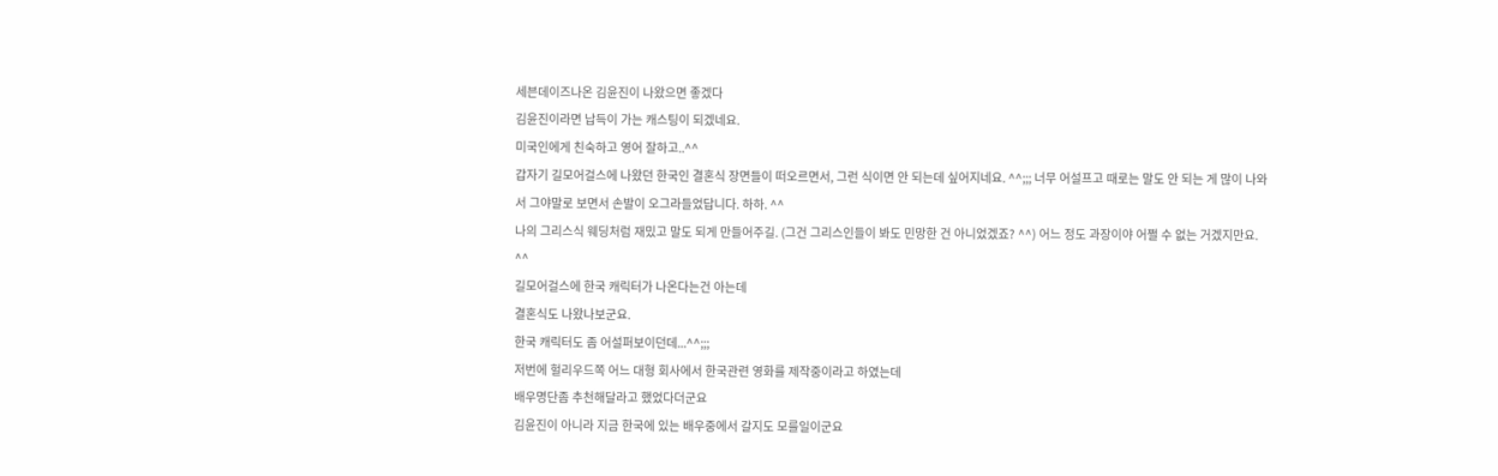세븐데이즈나온 김윤진이 나왔으면 좋겠다
김윤진이라면 납득이 가는 캐스팅이 되겠네요.
미국인에게 친숙하고 영어 잘하고..^^
갑자기 길모어걸스에 나왔던 한국인 결혼식 장면들이 떠오르면서, 그런 식이면 안 되는데 싶어지네요. ^^;;; 너무 어설프고 때로는 말도 안 되는 게 많이 나와서 그야말로 보면서 손발이 오그라들었답니다. 하하. ^^
나의 그리스식 웨딩처럼 재밌고 말도 되게 만들어주길. (그건 그리스인들이 봐도 민망한 건 아니었겠죠? ^^) 어느 정도 과장이야 어쩔 수 없는 거겠지만요. ^^
길모어걸스에 한국 캐릭터가 나온다는건 아는데
결혼식도 나왔나보군요.
한국 캐릭터도 좀 어설퍼보이던데...^^;;;
저번에 헐리우드쪽 어느 대형 회사에서 한국관련 영화를 제작중이라고 하였는데
배우명단좀 추천해달라고 했었다더군요
김윤진이 아니라 지금 한국에 있는 배우중에서 갈지도 모를일이군요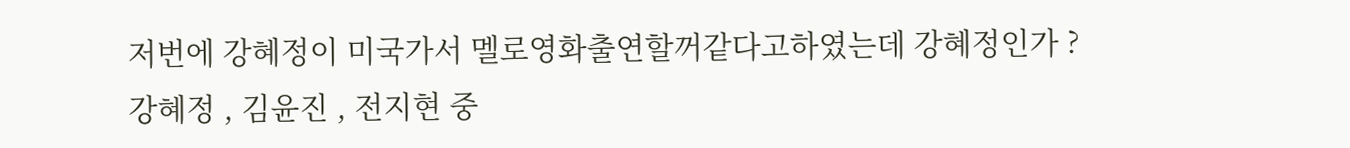저번에 강혜정이 미국가서 멜로영화출연할꺼같다고하였는데 강혜정인가 ?
강혜정 , 김윤진 , 전지현 중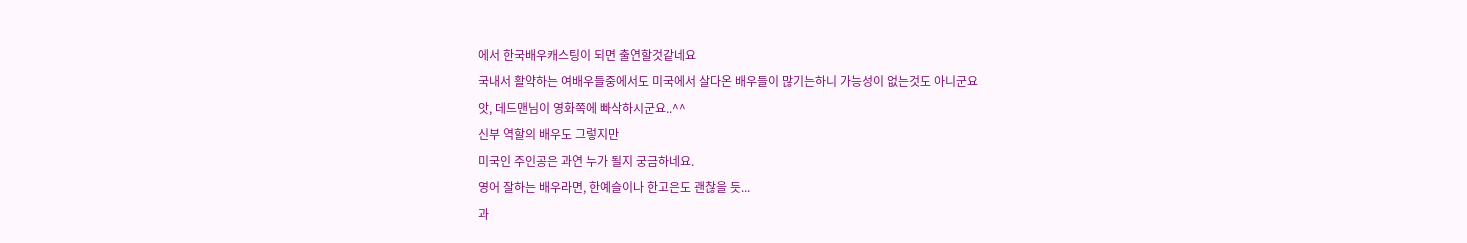에서 한국배우캐스팅이 되면 출연할것같네요
국내서 활약하는 여배우들중에서도 미국에서 살다온 배우들이 많기는하니 가능성이 없는것도 아니군요
앗, 데드맨님이 영화쪽에 빠삭하시군요..^^
신부 역할의 배우도 그렇지만
미국인 주인공은 과연 누가 될지 궁금하네요.
영어 잘하는 배우라면, 한예슬이나 한고은도 괜찮을 듯...
과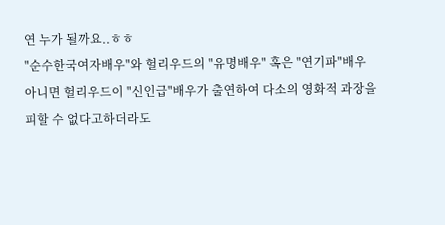연 누가 될까요..ㅎㅎ
"순수한국여자배우"와 헐리우드의 "유명배우" 혹은 "연기파"배우
아니면 헐리우드이 "신인급"배우가 출연하여 다소의 영화적 과장을
피할 수 없다고하더라도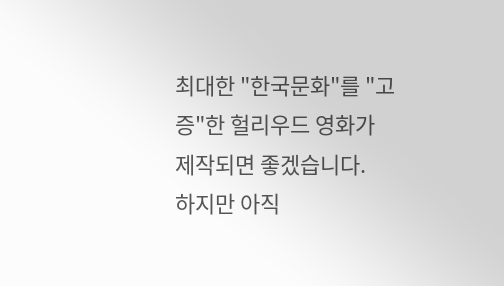최대한 "한국문화"를 "고증"한 헐리우드 영화가
제작되면 좋겠습니다.
하지만 아직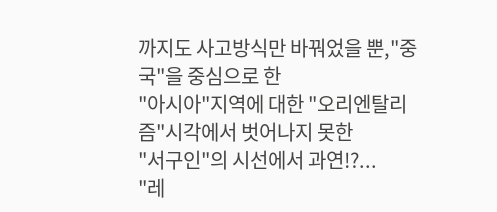까지도 사고방식만 바꿔었을 뿐,"중국"을 중심으로 한
"아시아"지역에 대한 "오리엔탈리즘"시각에서 벗어나지 못한
"서구인"의 시선에서 과연!?...
"레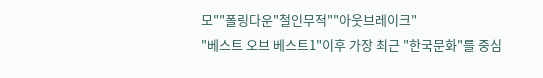모""폴링다운"철인무적""아웃브레이크"
"베스트 오브 베스트1"이후 가장 최근 "한국문화"를 중심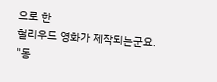으로 한
헐리우드 영화가 제작되는군요.
"동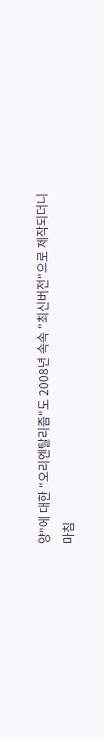양"에 대한 "오리엔탈리즘"도 2008년 속속 "최신버전"으로 제작되더니
마침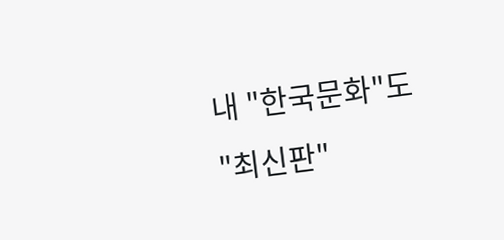내 "한국문화"도 "최신판"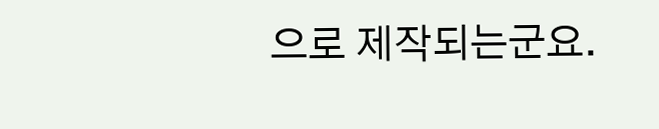으로 제작되는군요.